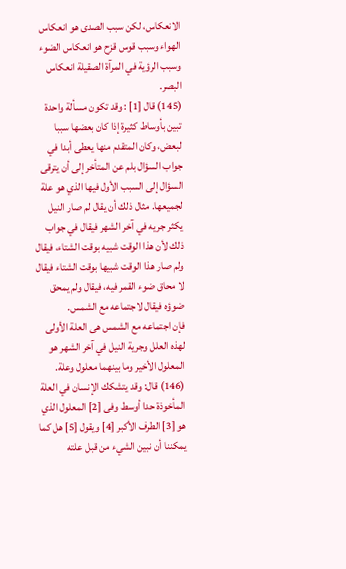الانعكاس، لكن سبب الصدى هو انعكاس الهواء وسبب قوس قزح هو انعكاس الضوء وسبب الرؤية في المرآة الصقيلة انعكاس البصر.
(145) قال [1] : وقد تكون مسألة واحدة تبين بأوساط كثيرة إذا كان بعضها سببا لبعض، وكان المتقدم منها يعطى أبدا في جواب السؤال بلم عن المتأخر إلى أن يترقى السؤال إلى السبب الأول فيها الذي هو علة لجميعها. مثال ذلك أن يقال لم صار النيل يكثر جريه في آخر الشهر فيقال في جواب ذلك لأن هذا الوقت شبيه بوقت الشتاء، فيقال ولم صار هذا الوقت شبيها بوقت الشتاء فيقال لا محاق ضوء القمر فيه، فيقال ولم يمحق ضوؤه فيقال لاجتماعه مع الشمس.
فإن اجتماعه مع الشمس هى العلة الأولى لهذه العلل وجرية النيل في آخر الشهر هو المعلول الأخير وما بينهما معلول وعلة.
(146) قال: وقد يتشكك الإنسان في العلة المأخوذة حدا أوسط وفى [2] المعلول الذي هو [3] الطرف الأكبر [4] ويقول [5] هل كما يمكننا أن نبين الشيء من قبل علته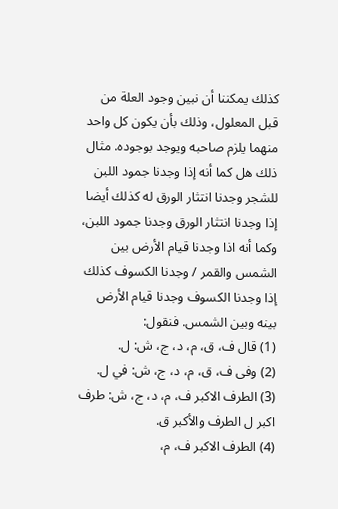كذلك يمكننا أن نبين وجود العلة من قبل المعلول، وذلك بأن يكون كل واحد منهما يلزم صاحبه ويوجد بوجوده. مثال ذلك هل كما أنه إذا وجدنا جمود اللبن للشجر وجدنا انتثار الورق له كذلك أيضا إذا وجدنا انتثار الورق وجدنا جمود اللبن، وكما أنه اذا وجدنا قيام الأرض بين الشمس والقمر / وجدنا الكسوف كذلك إذا وجدنا الكسوف وجدنا قيام الأرض بينه وبين الشمس. فنقول:
(1) قال ف، ق، م، د، ج، ش: ل.
(2) وفى ف، ق، م، د، ج، ش: في ل.
(3) الطرف الاكبر ف، م، د، ج، ش: طرف اكبر ل الطرف والأكبر ق.
(4) الطرف الاكبر ف، م،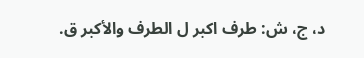د، ج، ش: طرف اكبر ل الطرف والأكبر ق.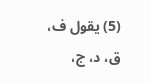(5) يقول ف، ق، د، ج،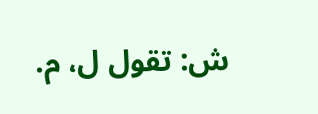ش: تقول ل، م.